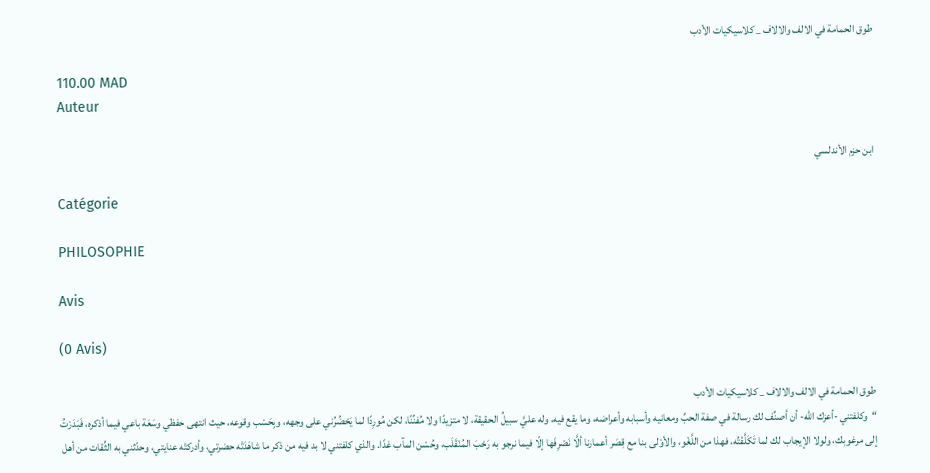طوق الحمامة في الالف والالاف _ كلاسيكيات الأدب

110.00 MAD
Auteur

ابن حزم الأندلسي

Catégorie

PHILOSOPHIE

Avis

(0 Avis)

طوق الحمامة في الالف والالاف _ كلاسيكيات الأدب
“وكلفتني -أعزك الله- أن أصنِّف لك رسالة في صفة الحبِّ ومعانيه وأسبابه وأعراضه، وما يقع فيه، وله عليَّ سبيلُ الحقيقة، لا متزيدًا ولا مُفنِّنًا، لكن مُورِدًا لما يَحْضُرُني على وجهه، وبِحَسْب وقوعه، حيث انتهى حفظي وسَعَة باعي فيما أذكره، فَبَدَرْتُ إلى مرغوبك، ولولا الإيجاب لك لما تَكَلَّفْتُه، فهذا من اللَّغْو، والأوْلى بنا مع قِصَر أعمارنا ألَّا نَصْرِفَها إلّا فيما نرجو به رَحْبَ المُنْقَلَب، وحُسْن المآب غدًا. والذي كلفتني لا بد فيه من ذكر ما شاهَدَتْه حضرتي، وأدركتْه عنايتي، وحدّثني به الثِّقات من أهل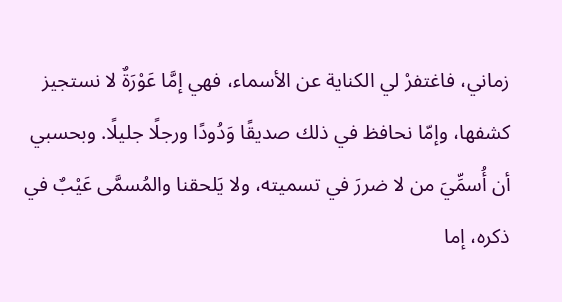زماني، فاغتفرْ لي الكناية عن الأسماء، فهي إمَّا عَوْرَةٌ لا نستجيز كشفها، وإمّا نحافظ في ذلك صديقًا وَدُودًا ورجلًا جليلًا. وبحسبي أن أُسمِّيَ من لا ضررَ في تسميته، ولا يَلحقنا والمُسمَّى عَيْبٌ في ذكره، إما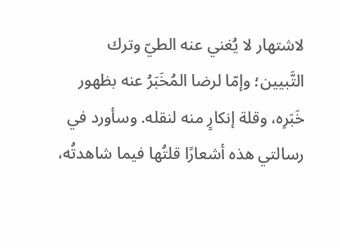لاشتهار لا يُغني عنه الطيّ وترك التَّبيين؛ وإمّا لرضا المُخَبَرُ عنه بظهور خَبَرِه، وقلة إنكارٍ منه لنقله. وسأورد في رسالتي هذه أشعارًا قلتُها فيما شاهدتُه،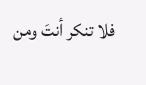فلا تنكر أنتَ ومن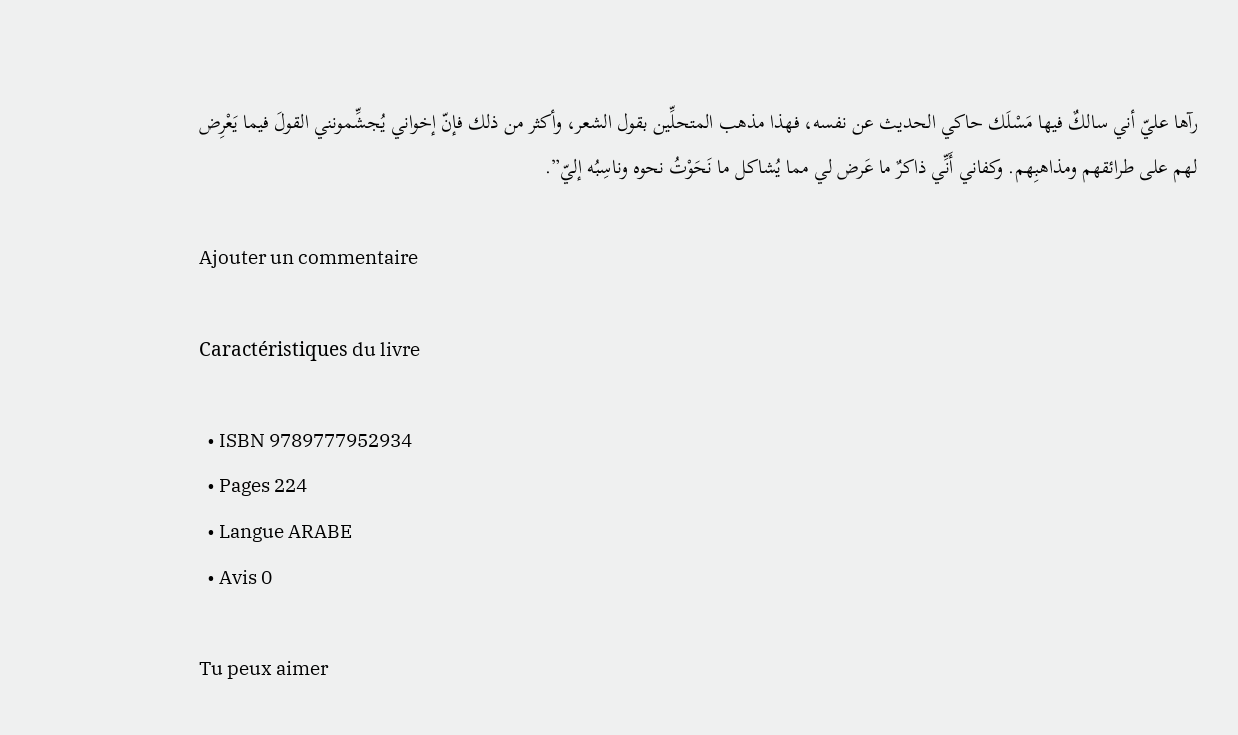رآها عليّ أني سالكٌ فيها مَسْلَك حاكي الحديث عن نفسه، فهذا مذهب المتحلِّين بقول الشعر، وأكثر من ذلك فإنّ إخواني يُجشِّمونني القولَ فيما يَعْرِض لهم على طرائقهم ومذاهبِهم. وكفاني أَنِّي ذاكرٌ ما عَرض لي مما يُشاكل ما نَحَوْتُ نحوه وناسِبُه إليّ”.

Ajouter un commentaire

Caractéristiques du livre

  • ISBN 9789777952934
  • Pages 224
  • Langue ARABE
  • Avis 0

Tu peux aimer